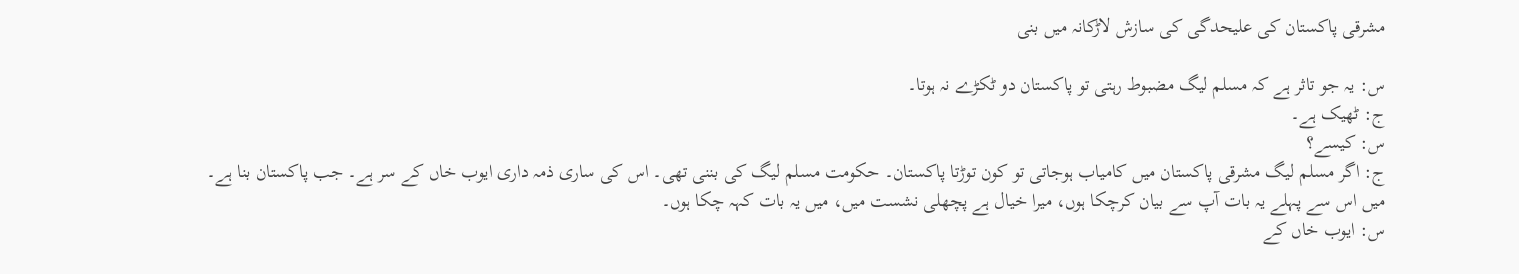مشرقی پاکستان کی علیحدگی کی سازش لاڑکانہ میں بنی

س: یہ جو تاثر ہے کہ مسلم لیگ مضبوط رہتی تو پاکستان دو ٹکڑے نہ ہوتا۔
ج: ٹھیک ہے۔
س: کیسے؟
ج: اگر مسلم لیگ مشرقی پاکستان میں کامیاب ہوجاتی تو کون توڑتا پاکستان۔ حکومت مسلم لیگ کی بننی تھی۔ اس کی ساری ذمہ داری ایوب خاں کے سر ہے۔ جب پاکستان بنا ہے۔ میں اس سے پہلے یہ بات آپ سے بیان کرچکا ہوں، میرا خیال ہے پچھلی نشست میں، میں یہ بات کہہ چکا ہوں۔
س: ایوب خاں کے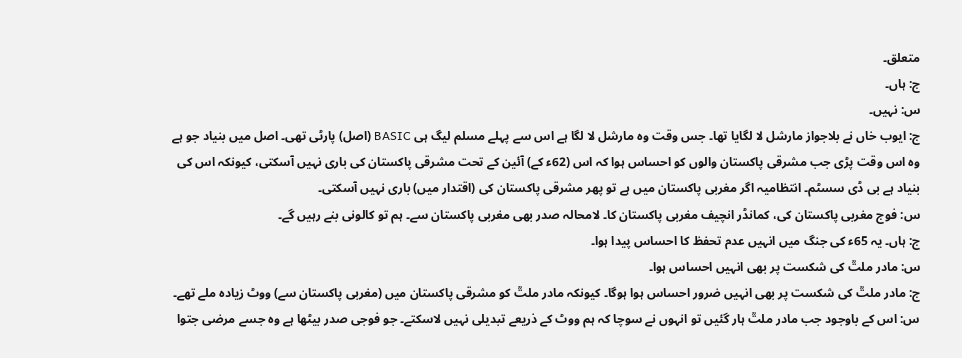متعلق۔
ج: ہاں۔
س: نہیں۔
ج: ایوب خاں نے بلاجواز مارشل لا لگایا تھا۔ جس وقت وہ مارشل لا لگا ہے اس سے پہلے مسلم لیگ ہی BASIC (اصل) پارٹی تھی۔ اصل میں بنیاد جو ہے وہ اس وقت پڑی جب مشرقی پاکستان والوں کو احساس ہوا کہ اس (62ء کے) آئین کے تحت مشرقی پاکستان کی باری نہیں آسکتی، کیونکہ اس کی بنیاد ہے بی ڈی سسٹم۔ انتظامیہ اگر مغربی پاکستان میں ہے تو پھر مشرقی پاکستان کی (اقتدار میں) باری نہیں آسکتی۔
س: فوج مغربی پاکستان کی، کمانڈر انچیف مغربی پاکستان کا۔ لامحالہ صدر بھی مغربی پاکستان سے۔ ہم تو کالونی بنے رہیں گے۔
ج: ہاں۔ یہ 65ء کی جنگ میں انہیں عدم تحفظ کا احساس پیدا ہوا۔
س: مادر ملتؒ کی شکست پر بھی انہیں احساس ہوا۔
ج: مادر ملتؒ کی شکست پر بھی انہیں ضرور احساس ہوا ہوگا۔ کیونکہ مادر ملتؒ کو مشرقی پاکستان میں (مغربی پاکستان سے) ووٹ زیادہ ملے تھے۔
س: اس کے باوجود جب مادر ملتؒ ہار گئیں تو انہوں نے سوچا کہ ہم ووٹ کے ذریعے تبدیلی نہیں لاسکتے۔ جو فوجی صدر بیٹھا ہے وہ جسے مرضی جتوا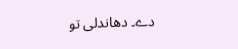دے۔ دھاندلی تو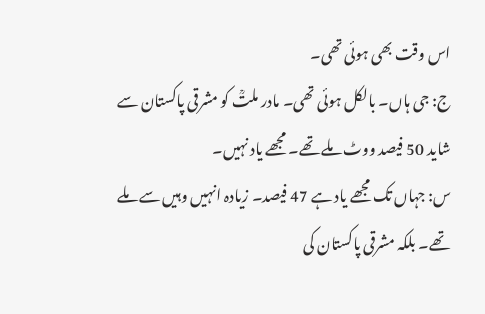اس وقت بھی ہوئی تھی۔
ج: جی ہاں۔ بالکل ہوئی تھی۔ مادر ملتؒ کو مشرقی پاکستان سے شاید 50 فیصد ووٹ ملے تھے۔ مجھے یاد نہیں۔
س: جہاں تک مجھے یاد ہے 47 فیصد۔ زیادہ انہیں وہیں سے ملے تھے۔ بلکہ مشرقی پاکستان کی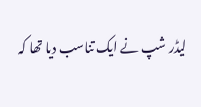لیڈر شپ نے ایک تناسب دیا تھا کہ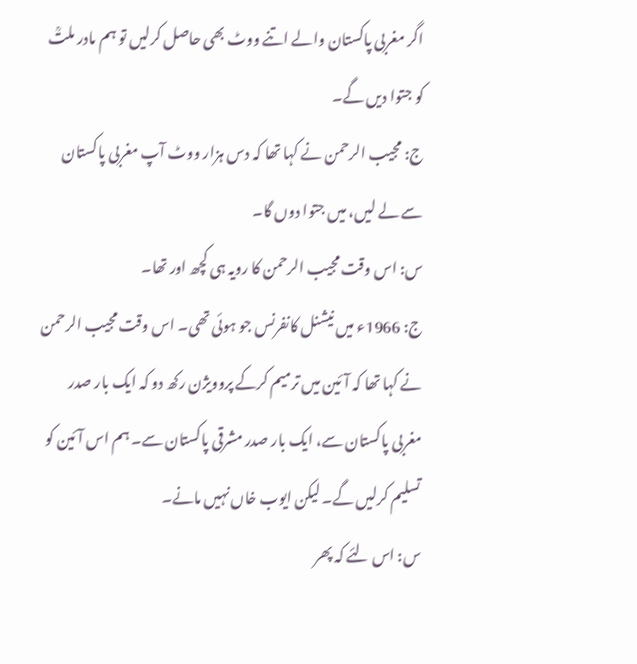اگر مغربی پاکستان والے اتنے ووٹ بھی حاصل کرلیں تو ہم مادر ملتؒ کو جتوا دیں گے۔
ج: مجیب الرحمن نے کہا تھا کہ دس ہزار ووٹ آپ مغربی پاکستان سے لے لیں، میں جتوا دوں گا۔
س: اس وقت مجیب الرحمن کا رویہ ہی کچھ اور تھا۔
ج: 1966ء میں نیشنل کانفرنس جو ہوئی تھی۔ اس وقت مجیب الرحمن نے کہا تھا کہ آئین میں ترمیم کرکے پروویژن رکھ دو کہ ایک بار صدر مغربی پاکستان سے، ایک بار صدر مشرقی پاکستان سے۔ ہم اس آئین کو تسلیم کرلیں گے۔ لیکن ایوب خاں نہیں مانے۔
س: اس لئے کہ پھر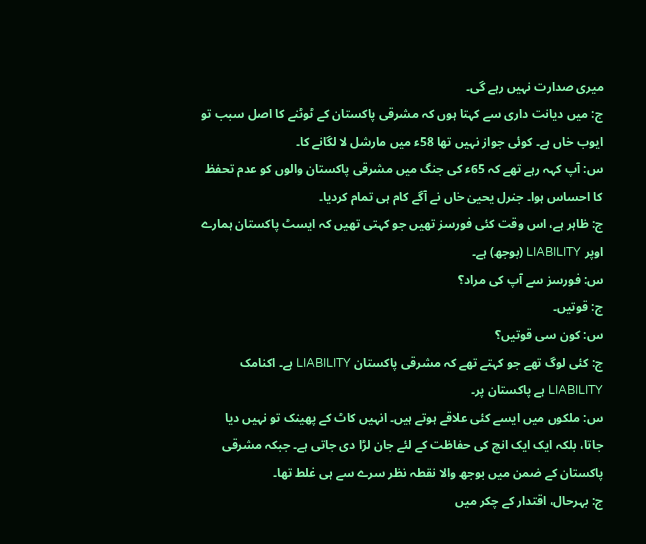میری صدارت نہیں رہے گی۔
ج: میں دیانت داری سے کہتا ہوں کہ مشرقی پاکستان کے ٹوٹنے کا اصل سبب تو ایوب خاں ہے۔ کوئی جواز نہیں تھا 58ء میں مارشل لا لگانے کا۔
س: آپ کہہ رہے تھے کہ 65ء کی جنگ میں مشرقی پاکستان والوں کو عدم تحفظ کا احساس ہوا۔ جنرل یحییٰ خاں نے آگے کام ہی تمام کردیا۔
ج: ظاہر ہے، اس وقت کئی فورسز تھیں جو کہتی تھیں کہ ایسٹ پاکستان ہمارے اوپر LIABILITY (بوجھ) ہے۔
س: فورسز سے آپ کی مراد؟
ج: قوتیں۔
س: کون سی قوتیں؟
ج: کئی لوگ تھے جو کہتے تھے کہ مشرقی پاکستان LIABILITY ہے۔ اکنامک LIABILITY ہے پاکستان پر۔
س: ملکوں میں ایسے کئی علاقے ہوتے ہیں۔ انہیں کاٹ کے پھینک تو نہیں دیا جاتا، بلکہ ایک ایک انچ کی حفاظت کے لئے جان لڑا دی جاتی ہے۔ جبکہ مشرقی پاکستان کے ضمن میں بوجھ والا نقطہ نظر سرے سے ہی غلط تھا۔
ج: بہرحال، اقتدار کے چکر میں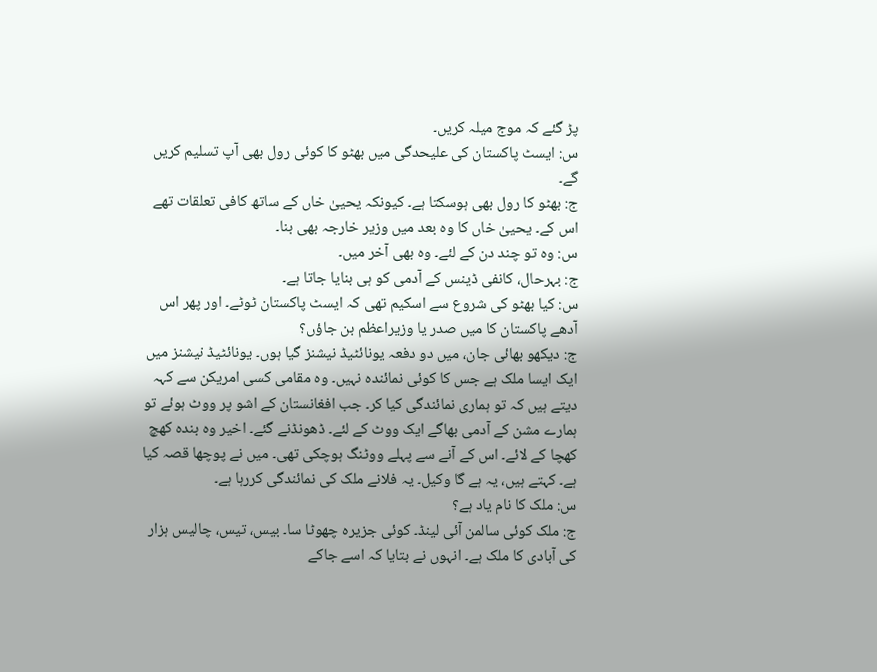پڑ گئے کہ موج میلہ کریں۔
س: ایسٹ پاکستان کی علیحدگی میں بھٹو کا کوئی رول بھی آپ تسلیم کریں گے۔
ج: بھٹو کا رول بھی ہوسکتا ہے۔ کیونکہ یحییٰ خاں کے ساتھ کافی تعلقات تھے اس کے۔ یحییٰ خاں کا وہ بعد میں وزیر خارجہ بھی بنا۔
س: وہ تو چند دن کے لئے۔ وہ بھی آخر میں۔
ج: بہرحال، کانفی ڈینس کے آدمی کو ہی بنایا جاتا ہے۔
س: کیا بھٹو کی شروع سے اسکیم تھی کہ ایسٹ پاکستان ٹوٹے۔ اور پھر اس آدھے پاکستان کا میں صدر یا وزیراعظم بن جاؤں؟
ج: دیکھو بھائی جان، میں دو دفعہ یونائٹیڈ نیشنز گیا ہوں۔ یونائٹیڈ نیشنز میں ایک ایسا ملک ہے جس کا کوئی نمائندہ نہیں۔ وہ مقامی کسی امریکن سے کہہ دیتے ہیں کہ تو ہماری نمائندگی کیا کر۔ جب افغانستان کے اشو پر ووٹ ہوئے تو ہمارے مشن کے آدمی بھاگے ایک ووٹ کے لئے۔ ڈھونڈنے گئے۔ اخیر وہ بندہ کھچ کھچا کے لائے۔ اس کے آنے سے پہلے ووٹنگ ہوچکی تھی۔ میں نے پوچھا قصہ کیا ہے۔ کہتے ہیں، یہ ہے گا وکیل۔ یہ فلانے ملک کی نمائندگی کررہا ہے۔
س: ملک کا نام یاد ہے؟
ج: ملک کوئی سالمن آئی لینڈ۔ کوئی جزیرہ چھوٹا سا۔ بیس، تیس، چالیس ہزار کی آبادی کا ملک ہے۔ انہوں نے بتایا کہ اسے جاکے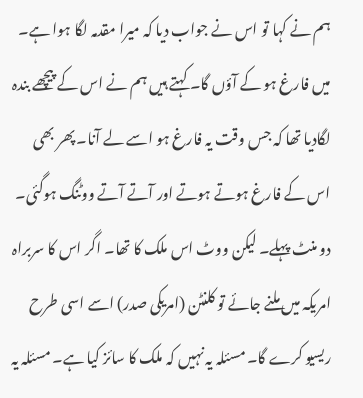ہم نے کہا تو اس نے جواب دیا کہ میرا مقدمہ لگا ہوا ہے۔ میں فارغ ہو کے آؤں گا۔ کہتے ہیں ہم نے اس کے پیچھے بندہ لگادیا تھا کہ جس وقت یہ فارغ ہو اسے لے آنا۔ پھر بھی اس کے فارغ ہوتے ہوتے اور آتے آتے ووٹنگ ہوگئی۔ دو منٹ پہلے۔ لیکن ووٹ اس ملک کا تھا۔ اگر اس کا سربراہ امریکہ میں ملنے جائے تو کلنٹن (امریکی صدر) اسے اسی طرح ریسیو کرے گا۔ مسئلہ یہ نہیں کہ ملک کا سائز کیا ہے۔ مسئلہ یہ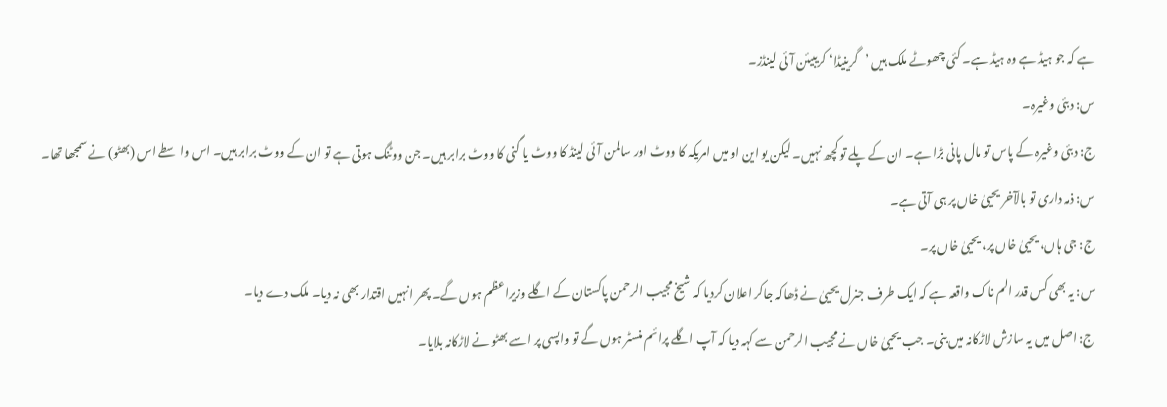ہے کہ جو ہیڈ ہے وہ ہیڈ ہے۔ کئی چھوٹے ملک ہیں ’گرینیڈا‘ کریبیئن آئی لینڈز۔
س: دبئی وغیرہ۔
ج: دبئی وغیرہ کے پاس تو مال پانی بڑا ہے۔ ان کے پلے تو کچھ نہیں۔ لیکن یو این او میں امریکہ کا ووٹ اور سالمن آئی لینڈ کا ووٹ یا گنی کا ووٹ برابر ہیں۔ جن ووٹنگ ہوتی ہے تو ان کے ووٹ برابر ہیں۔ اس واسطے اس (بھٹو) نے سمجھا تھا۔
س: ذمہ داری تو بالآخر یحییٰ خاں پر ہی آتی ہے۔
ج: جی ہاں، یحییٰ خاں پر، یحییٰ خاں پر۔
س: یہ بھی کس قدر الم ناک واقعہ ہے کہ ایک طرف جنرل یحییٰ نے ڈھاکہ جاکر اعلان کردیا کہ شیخ مجیب الرحمن پاکستان کے اگلے وزیراعظم ہوں گے۔ پھر انہیں اقتدار بھی نہ دیا۔ ملک دے دیا۔
ج: اصل میں یہ سازش لاڑکانہ میں بنی۔ جب یحییٰ خاں نے مجیب الرحمن سے کہہ دیا کہ آپ اگلے پرائم منسٹر ہوں گے تو واپسی پر اسے بھٹو نے لاڑکانہ بلایا۔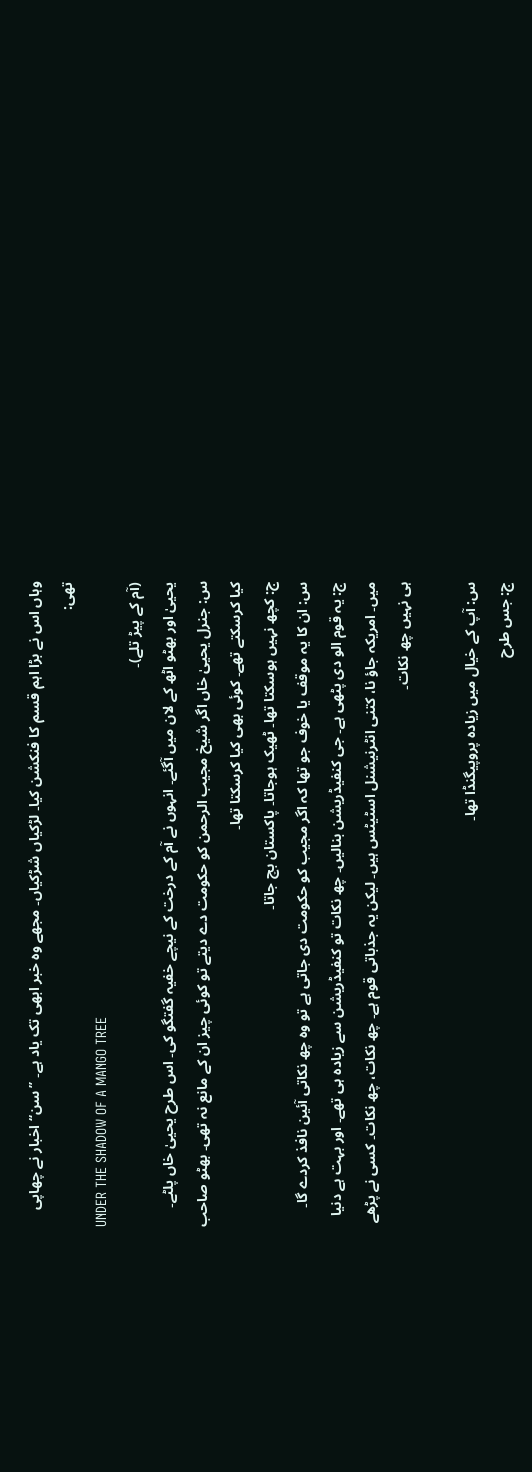وہاں اس نے بڑا اہم قسم کا فنکشن کیا۔ لڑکیاں شڑکیاں۔ مجھے وہ خبر ابھی تک یاد ہے۔ ’’سن‘‘ اخبار نے چھاپی تھی:
UNDER THE SHADOW OF A MANGO TREE
(آم کے پیڑ تلے)۔
یحییٰ اور بھٹو اٹھ کے لان میں آگئے۔ انہوں نے آم کے درخت کے نیچے خفیہ گفتگو کی۔ اس طرح یحییٰ خاں پلٹے۔
س: جنرل یحییٰ خاں اگر شیخ مجیب الرحمن کو حکومت دے دیتے تو کوئی چیز ان کے مانع نہ تھی۔ بھٹو صاحب کیا کرسکتے تھے۔ کوئی بھی کیا کرسکتا تھا۔
ج: کچھ نہیں ہوسکتا تھا۔ ٹھیک ہوجاتا۔ پاکستان بچ جاتا۔
س: ان کا یہ موقف یا خوف جو تھا کہ اگر مجیب کو حکومت دی جاتی ہے تو وہ چھ نکاتی آئین نافذ کردے گا۔
ج: یہ قوم الو دی پٹھی ہے۔ جی کنفیڈریشن بنالیں۔ چھ نکات تو کنفیڈریشن سے زیادہ ہی تھے۔ اور بہت ہے دنیا میں۔ امریکہ جاؤ نا، کتنی انٹرنیشنل اسٹیٹس ہیں۔ لیکن یہ جذباتی قوم ہے۔ چھ نکات، چھ نکات۔ کسی نے پڑھے ہی نہیں چھ نکات۔

س: آپ کے خیال میں زیادہ پروپیگنڈا تھا۔
ج: جس طرح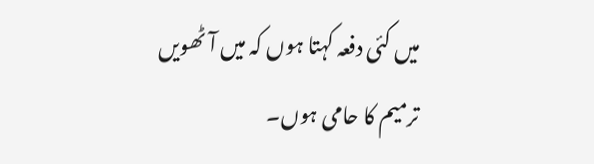میں کئی دفعہ کہتا ہوں کہ میں آٹھویں ترمیم کا حامی ہوں۔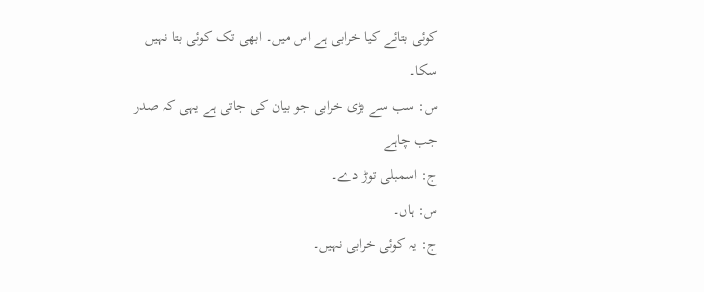کوئی بتائے کیا خرابی ہے اس میں۔ ابھی تک کوئی بتا نہیں سکا۔
س: سب سے بڑی خرابی جو بیان کی جاتی ہے یہی کہ صدر جب چاہے
ج: اسمبلی توڑ دے۔
س: ہاں۔
ج: یہ کوئی خرابی نہیں۔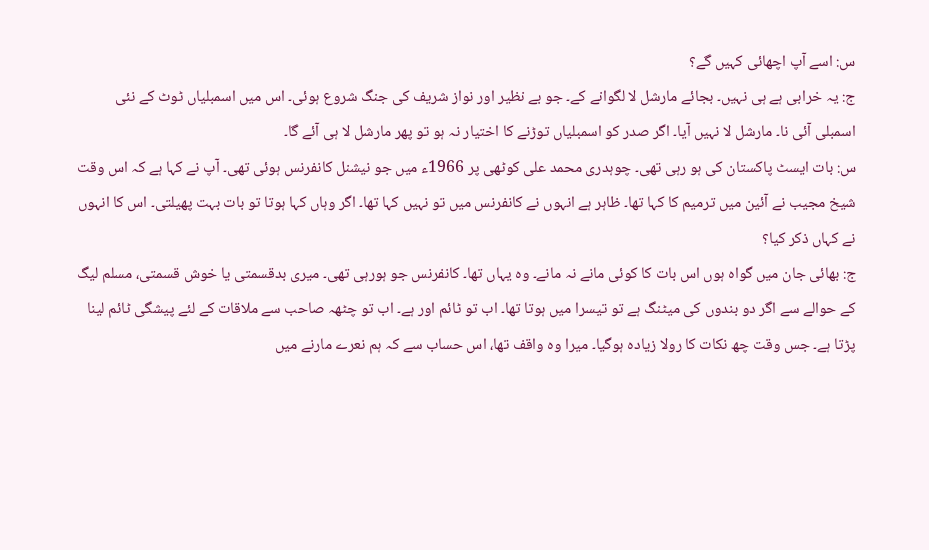س: اسے آپ اچھائی کہیں گے؟
ج: یہ خرابی ہے ہی نہیں۔ بجائے مارشل لا لگوانے کے۔ جو بے نظیر اور نواز شریف کی جنگ شروع ہوئی۔ اس میں اسمبلیاں ٹوٹ کے نئی اسمبلی آئی نا۔ مارشل لا نہیں آیا۔ اگر صدر کو اسمبلیاں توڑنے کا اختیار نہ ہو تو پھر مارشل لا ہی آئے گا۔
س: بات ایسٹ پاکستان کی ہو رہی تھی۔ چوہدری محمد علی کوٹھی پر 1966ء میں جو نیشنل کانفرنس ہوئی تھی۔ آپ نے کہا ہے کہ اس وقت شیخ مجیب نے آئین میں ترمیم کا کہا تھا۔ ظاہر ہے انہوں نے کانفرنس میں تو نہیں کہا تھا۔ اگر وہاں کہا ہوتا تو بات بہت پھیلتی۔ اس کا انہوں نے کہاں ذکر کیا؟
ج: بھائی جان میں گواہ ہوں اس بات کا کوئی مانے نہ مانے۔ وہ یہاں تھا۔ کانفرنس جو ہورہی تھی۔ میری بدقسمتی یا خوش قسمتی، مسلم لیگ کے حوالے سے اگر دو بندوں کی میٹنگ ہے تو تیسرا میں ہوتا تھا۔ اب تو ٹائم اور ہے۔ اب تو چٹھہ صاحب سے ملاقات کے لئے پیشگی ٹائم لینا پڑتا ہے۔ جس وقت چھ نکات کا رولا زیادہ ہوگیا۔ میرا وہ واقف تھا، اس حساب سے کہ ہم نعرے مارنے میں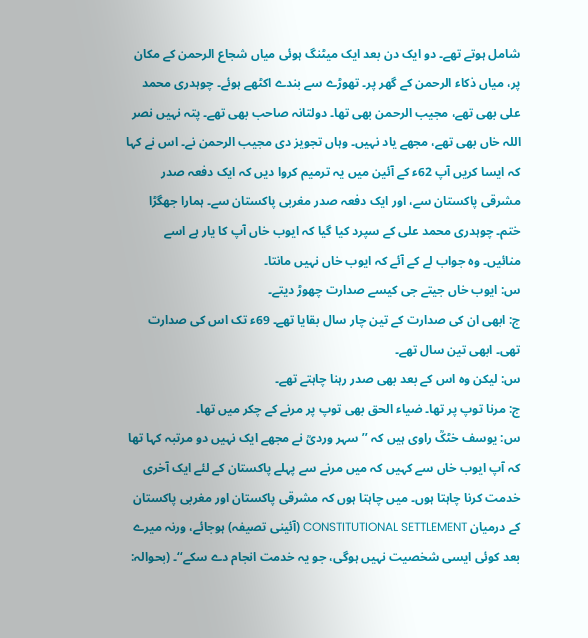شامل ہوتے تھے۔ دو ایک دن بعد ایک میٹنگ ہوئی میاں شجاع الرحمن کے مکان پر، میاں ذکاء الرحمن کے گھر پر۔ تھوڑے سے بندے اکٹھے ہوئے۔ چوہدری محمد علی بھی تھے، مجیب الرحمن بھی تھا۔ دولتانہ صاحب بھی تھے۔ پتہ نہیں نصر اللہ خاں بھی تھے، مجھے یاد نہیں۔ وہاں تجویز دی مجیب الرحمن نے۔ اس نے کہا کہ ایسا کریں آپ 62ء کے آئین میں یہ ترمیم کروا دیں کہ ایک دفعہ صدر مشرقی پاکستان سے، اور ایک دفعہ صدر مغربی پاکستان سے۔ ہمارا جھگڑا ختم۔ چوہدری محمد علی کے سپرد کیا گیا کہ ایوب خاں آپ کا یار ہے اسے منائیں۔ وہ جواب لے کے آئے کہ ایوب خاں نہیں مانتا۔
س: ایوب خاں جیتے جی کیسے صدارت چھوڑ دیتے۔
ج: ابھی ان کی صدارت کے تین چار سال بقایا تھے۔ 69ء تک اس کی صدارت تھی۔ ابھی تین سال تھے۔
س: لیکن وہ اس کے بعد بھی صدر رہنا چاہتے تھے۔
ج: مرنا توپ پر تھا۔ ضیاء الحق بھی توپ پر مرنے کے چکر میں تھا۔
س: یوسف خٹکؒ راوی ہیں کہ ’’سہر وردیؒ نے مجھے ایک نہیں دو مرتبہ کہا تھا کہ آپ ایوب خاں سے کہیں کہ میں مرنے سے پہلے پاکستان کے لئے ایک آخری خدمت کرنا چاہتا ہوں۔ میں چاہتا ہوں کہ مشرقی پاکستان اور مغربی پاکستان کے درمیان CONSTITUTIONAL SETTLEMENT (آئینی تصیفہ) ہوجائے، ورنہ میرے بعد کوئی ایسی شخصیت نہیں ہوگی، جو یہ خدمت انجام دے سکے‘‘۔ (بحوالہ: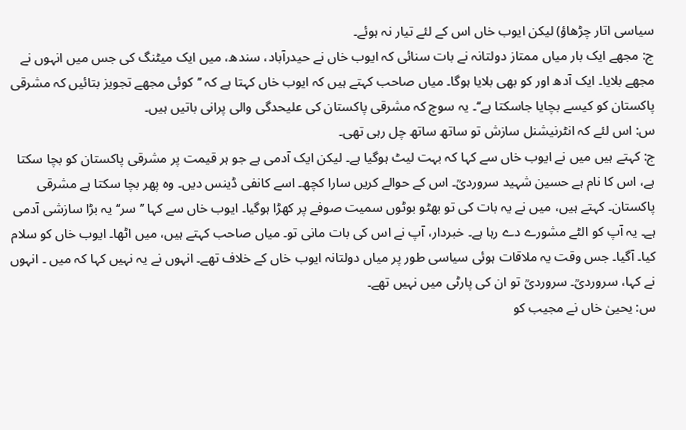سیاسی اتار چڑھاؤ) لیکن ایوب خاں اس کے لئے تیار نہ ہوئے۔
ج: مجھے ایک بار میاں ممتاز دولتانہ نے بات سنائی کہ ایوب خاں نے حیدرآباد، سندھ، میں ایک میٹنگ کی جس میں انہوں نے مجھے بلایا۔ ایک آدھ اور کو بھی بلایا ہوگا۔ میاں صاحب کہتے ہیں کہ ایوب خاں کہتا ہے کہ ’’کوئی مجھے تجویز بتائیں کہ مشرقی پاکستان کو کیسے بچایا جاسکتا ہے‘‘۔ یہ سوچ کہ مشرقی پاکستان کی علیحدگی والی پرانی باتیں ہیں۔
س: اس لئے کہ انٹرنیشنل سازش تو ساتھ ساتھ چل رہی تھی۔
ج: کہتے ہیں میں نے ایوب خاں سے کہا کہ بہت لیٹ ہوگیا ہے۔ لیکن ایک آدمی ہے جو ہر قیمت پر مشرقی پاکستان کو بچا سکتا ہے، اس کا نام ہے حسین شہید سروردیؒ۔ اس کے حوالے کریں سارا کچھ۔ اسے کانفی ڈینس دیں۔ وہ پھر بچا سکتا ہے مشرقی پاکستان۔ کہتے ہیں، میں نے یہ بات کی تو بھٹو بوٹوں سمیت صوفے پر کھڑا ہوگیا۔ ایوب خاں سے کہا ’’سر‘‘ یہ بڑا سازشی آدمی ہے۔ یہ آپ کو الٹے مشورے دے رہا ہے۔ خبردار، آپ نے اس کی بات مانی تو۔ میاں صاحب کہتے ہیں، میں اٹھا۔ ایوب خاں کو سلام کیا۔ آگیا۔ جس وقت یہ ملاقات ہوئی سیاسی طور پر میاں دولتانہ ایوب خاں کے خلاف تھے۔ انہوں نے یہ نہیں کہا کہ میں ۔ انہوں نے کہا، سروردیؒ۔ سروردیؒ تو ان کی پارٹی میں نہیں تھے۔
س: یحییٰ خاں نے مجیب کو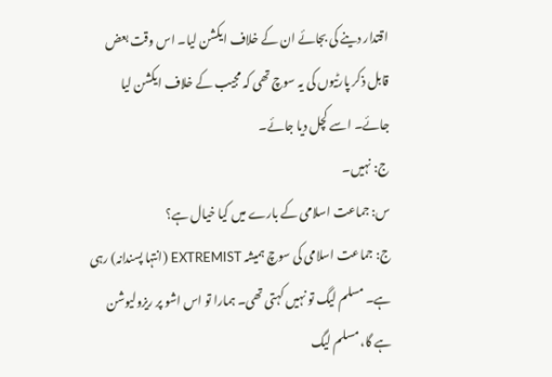اقتدار دینے کی بجائے ان کے خلاف ایکشن لیا۔ اس وقت بعض قابل ذکر پارٹیوں کی یہ سوچ تھی کہ مجیب کے خلاف ایکشن لیا جائے۔ اسے کچل دیا جائے۔
ج: نہیں۔
س: جماعت اسلامی کے بارے میں کیا خیال ہے؟
ج: جماعت اسلامی کی سوچ ہمیشہ EXTREMIST (انتہا پسندانہ) رہی ہے۔ مسلم لیگ تو نہیں کہتی تھی۔ ہمارا تو اس اشو پر ریزولیوشن ہے گا، مسلم لیگ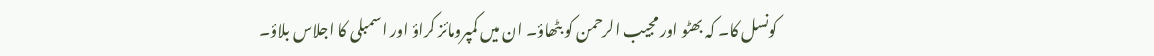کونسل کا۔ کہ بھٹو اور مجیب الرحمن کو بٹھاؤ۔ ان میں کمپرومائز کراؤ اور اسمبلی کا اجلاس بلاؤ۔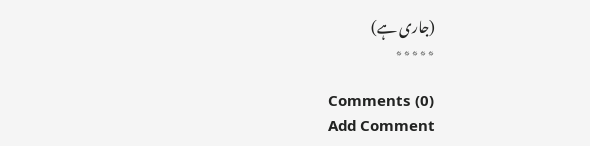(جاری ہے)
٭٭٭٭٭

Comments (0)
Add Comment